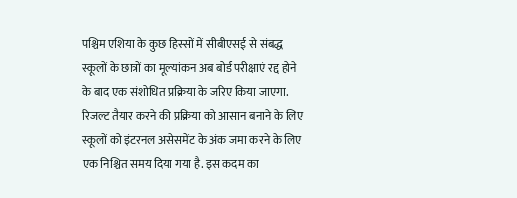पश्चिम एशिया के कुछ हिस्सों में सीबीएसई से संबद्ध स्कूलों के छात्रों का मूल्यांकन अब बोर्ड परीक्षाएं रद्द होने के बाद एक संशोधित प्रक्रिया के जरिए किया जाएगा. रिजल्ट तैयार करने की प्रक्रिया को आसान बनाने के लिए स्कूलों को इंटरनल असेसमेंट के अंक जमा करने के लिए एक निश्चित समय दिया गया है. इस कदम का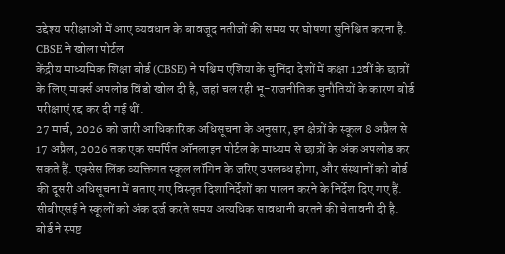उद्देश्य परीक्षाओं में आए व्यवधान के बावजूद नतीजों की समय पर घोषणा सुनिश्चित करना है.
CBSE ने खोला पोर्टल
केंद्रीय माध्यमिक शिक्षा बोर्ड (CBSE) ने पश्चिम एशिया के चुनिंदा देशों में कक्षा 12वीं के छात्रों के लिए मार्क्स अपलोड विंडो खोल दी है, जहां चल रही भू-राजनीतिक चुनौतियों के कारण बोर्ड परीक्षाएं रद्द कर दी गई थीं.
27 मार्च, 2026 को जारी आधिकारिक अधिसूचना के अनुसार, इन क्षेत्रों के स्कूल 8 अप्रैल से 17 अप्रैल, 2026 तक एक समर्पित ऑनलाइन पोर्टल के माध्यम से छात्रों के अंक अपलोड कर सकते हैं. एक्सेस लिंक व्यक्तिगत स्कूल लॉगिन के जरिए उपलब्ध होगा, और संस्थानों को बोर्ड की दूसरी अधिसूचना में बताए गए विस्तृत दिशानिर्देशों का पालन करने के निर्देश दिए गए हैं.
सीबीएसई ने स्कूलों को अंक दर्ज करते समय अत्यधिक सावधानी बरतने की चेतावनी दी है. बोर्ड ने स्पष्ट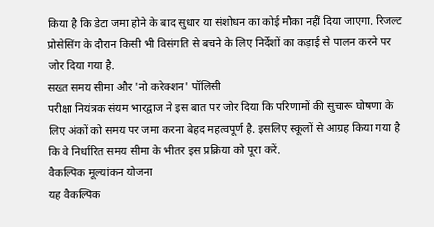किया है कि डेटा जमा होने के बाद सुधार या संशोधन का कोई मौका नहीं दिया जाएगा. रिजल्ट प्रोसेसिंग के दौरान किसी भी विसंगति से बचने के लिए निर्देशों का कड़ाई से पालन करने पर जोर दिया गया है.
सख्त समय सीमा और 'नो करेक्शन' पॉलिसी
परीक्षा नियंत्रक संयम भारद्वाज ने इस बात पर जोर दिया कि परिणामों की सुचारू घोषणा के लिए अंकों को समय पर जमा करना बेहद महत्वपूर्ण है. इसलिए स्कूलों से आग्रह किया गया है कि वे निर्धारित समय सीमा के भीतर इस प्रक्रिया को पूरा करें.
वैकल्पिक मूल्यांकन योजना
यह वैकल्पिक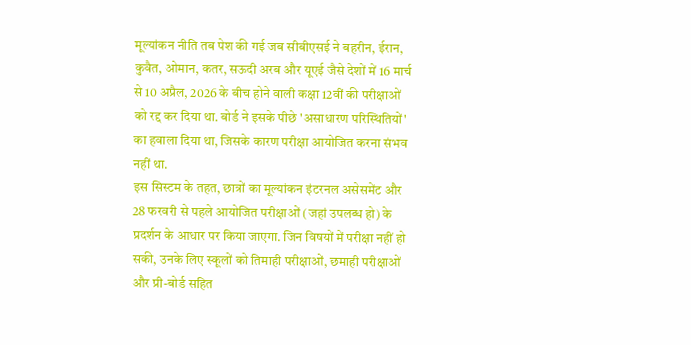मूल्यांकन नीति तब पेश की गई जब सीबीएसई ने बहरीन, ईरान, कुवैत, ओमान, कतर, सऊदी अरब और यूएई जैसे देशों में 16 मार्च से 10 अप्रैल, 2026 के बीच होने वाली कक्षा 12वीं की परीक्षाओं को रद्द कर दिया था. बोर्ड ने इसके पीछे 'असाधारण परिस्थितियों' का हवाला दिया था, जिसके कारण परीक्षा आयोजित करना संभव नहीं था.
इस सिस्टम के तहत, छात्रों का मूल्यांकन इंटरनल असेसमेंट और 28 फरवरी से पहले आयोजित परीक्षाओं (जहां उपलब्ध हो) के प्रदर्शन के आधार पर किया जाएगा. जिन विषयों में परीक्षा नहीं हो सकी, उनके लिए स्कूलों को तिमाही परीक्षाओं, छमाही परीक्षाओं और प्री-बोर्ड सहित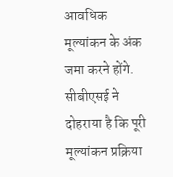आवधिक मूल्यांकन के अंक जमा करने होंगे.
सीबीएसई ने दोहराया है कि पूरी मूल्यांकन प्रक्रिया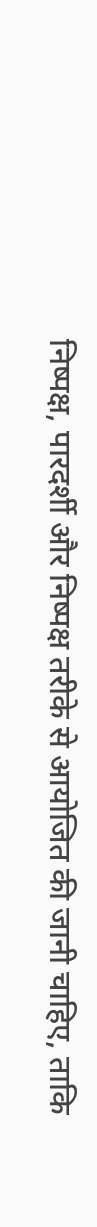निष्पक्ष, पारदर्शी और निष्पक्ष तरीके से आयोजित की जानी चाहिए, ताकि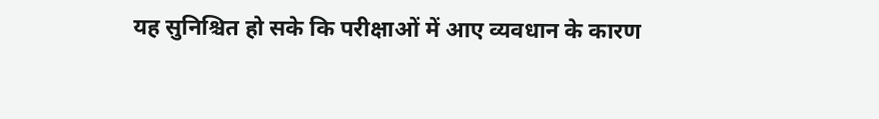यह सुनिश्चित हो सके कि परीक्षाओं में आए व्यवधान के कारण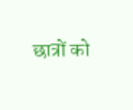छात्रों को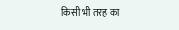किसी भी तरह का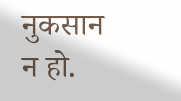नुकसान न हो.